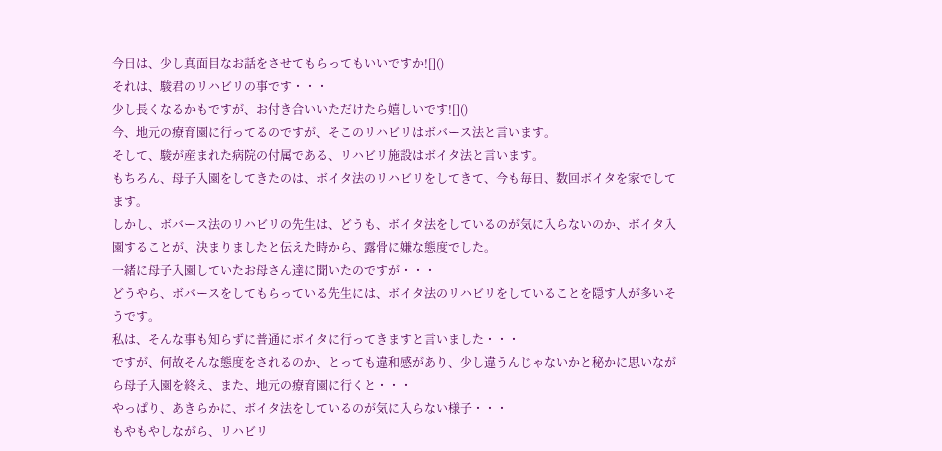今日は、少し真面目なお話をさせてもらってもいいですか![]()
それは、駿君のリハビリの事です・・・
少し長くなるかもですが、お付き合いいただけたら嬉しいです![]()
今、地元の療育園に行ってるのですが、そこのリハビリはボバース法と言います。
そして、駿が産まれた病院の付属である、リハビリ施設はボイタ法と言います。
もちろん、母子入園をしてきたのは、ボイタ法のリハビリをしてきて、今も毎日、数回ボイタを家でしてます。
しかし、ボバース法のリハビリの先生は、どうも、ボイタ法をしているのが気に入らないのか、ボイタ入園することが、決まりましたと伝えた時から、露骨に嫌な態度でした。
一緒に母子入園していたお母さん達に聞いたのですが・・・
どうやら、ボバースをしてもらっている先生には、ボイタ法のリハビリをしていることを隠す人が多いそうです。
私は、そんな事も知らずに普通にボイタに行ってきますと言いました・・・
ですが、何故そんな態度をされるのか、とっても違和感があり、少し違うんじゃないかと秘かに思いながら母子入園を終え、また、地元の療育園に行くと・・・
やっぱり、あきらかに、ボイタ法をしているのが気に入らない様子・・・
もやもやしながら、リハビリ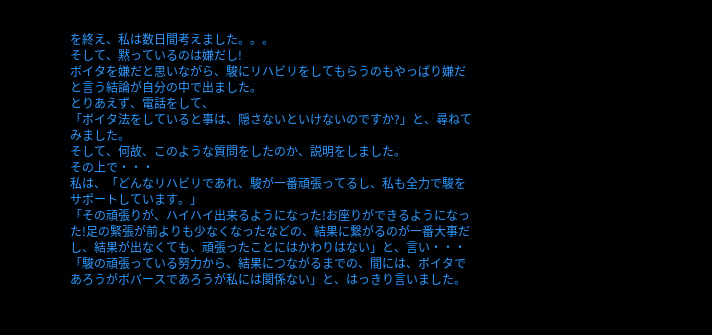を終え、私は数日間考えました。。。
そして、黙っているのは嫌だし!
ボイタを嫌だと思いながら、駿にリハビリをしてもらうのもやっぱり嫌だと言う結論が自分の中で出ました。
とりあえず、電話をして、
「ボイタ法をしていると事は、隠さないといけないのですか?」と、尋ねてみました。
そして、何故、このような質問をしたのか、説明をしました。
その上で・・・
私は、「どんなリハビリであれ、駿が一番頑張ってるし、私も全力で駿をサポートしています。」
「その頑張りが、ハイハイ出来るようになった!お座りができるようになった!足の緊張が前よりも少なくなったなどの、結果に繋がるのが一番大事だし、結果が出なくても、頑張ったことにはかわりはない」と、言い・・・
「駿の頑張っている努力から、結果につながるまでの、間には、ボイタであろうがボバースであろうが私には関係ない」と、はっきり言いました。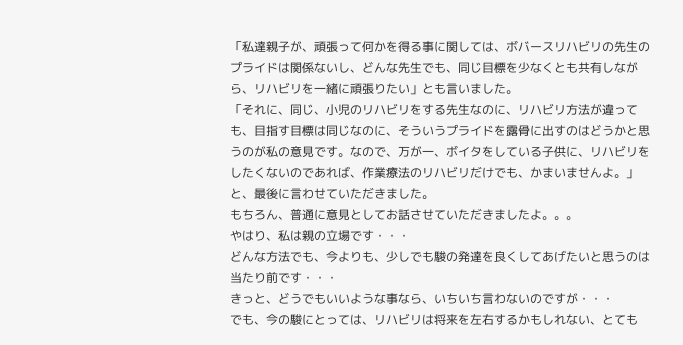「私達親子が、頑張って何かを得る事に関しては、ボバースリハビリの先生のプライドは関係ないし、どんな先生でも、同じ目標を少なくとも共有しながら、リハビリを一緒に頑張りたい」とも言いました。
「それに、同じ、小児のリハビリをする先生なのに、リハビリ方法が違っても、目指す目標は同じなのに、そういうプライドを露骨に出すのはどうかと思うのが私の意見です。なので、万が一、ボイタをしている子供に、リハビリをしたくないのであれば、作業療法のリハビリだけでも、かまいませんよ。」と、最後に言わせていただきました。
もちろん、普通に意見としてお話させていただきましたよ。。。
やはり、私は親の立場です・・・
どんな方法でも、今よりも、少しでも駿の発達を良くしてあげたいと思うのは当たり前です・・・
きっと、どうでもいいような事なら、いちいち言わないのですが・・・
でも、今の駿にとっては、リハビリは将来を左右するかもしれない、とても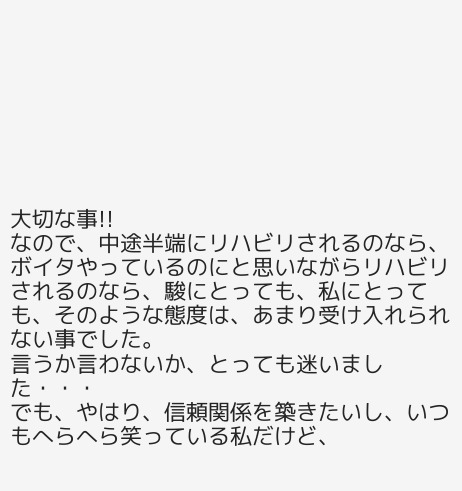大切な事!!
なので、中途半端にリハビリされるのなら、ボイタやっているのにと思いながらリハビリされるのなら、駿にとっても、私にとっても、そのような態度は、あまり受け入れられない事でした。
言うか言わないか、とっても迷いました・・・
でも、やはり、信頼関係を築きたいし、いつもへらへら笑っている私だけど、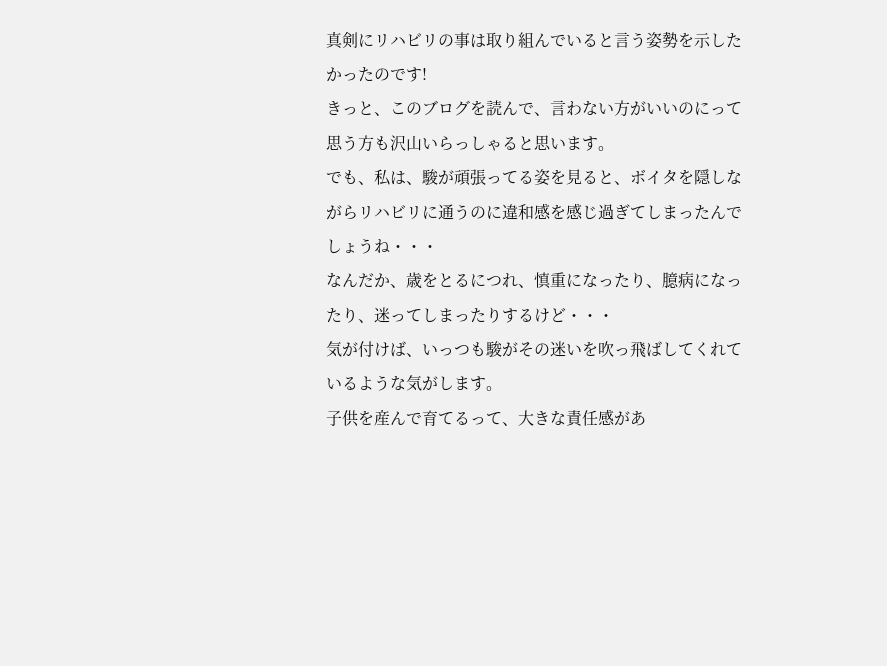真剣にリハビリの事は取り組んでいると言う姿勢を示したかったのです!
きっと、このブログを読んで、言わない方がいいのにって思う方も沢山いらっしゃると思います。
でも、私は、駿が頑張ってる姿を見ると、ボイタを隠しながらリハビリに通うのに違和感を感じ過ぎてしまったんでしょうね・・・
なんだか、歳をとるにつれ、慎重になったり、臆病になったり、迷ってしまったりするけど・・・
気が付けば、いっつも駿がその迷いを吹っ飛ばしてくれているような気がします。
子供を産んで育てるって、大きな責任感があ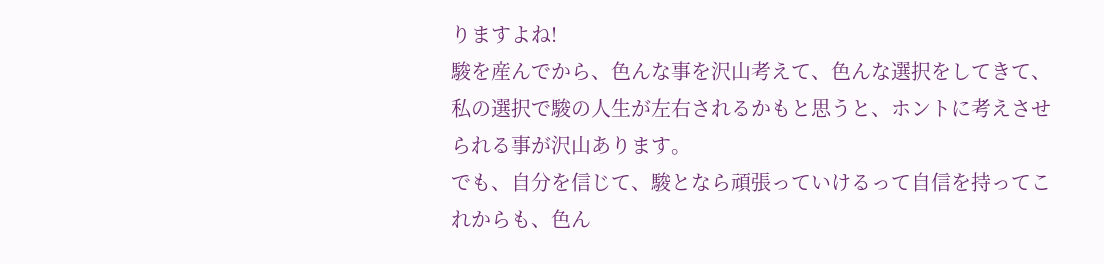りますよね!
駿を産んでから、色んな事を沢山考えて、色んな選択をしてきて、私の選択で駿の人生が左右されるかもと思うと、ホントに考えさせられる事が沢山あります。
でも、自分を信じて、駿となら頑張っていけるって自信を持ってこれからも、色ん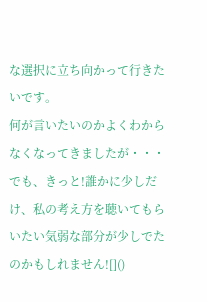な選択に立ち向かって行きたいです。
何が言いたいのかよくわからなくなってきましたが・・・
でも、きっと!誰かに少しだけ、私の考え方を聴いてもらいたい気弱な部分が少しでたのかもしれません![]()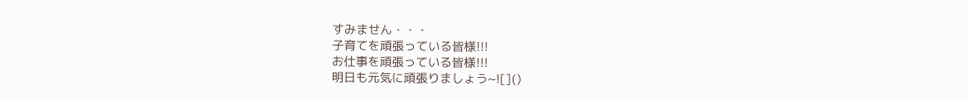すみません・・・
子育てを頑張っている皆様!!!
お仕事を頑張っている皆様!!!
明日も元気に頑張りましょう~![]()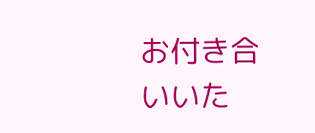お付き合いいた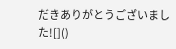だきありがとうございました![]()